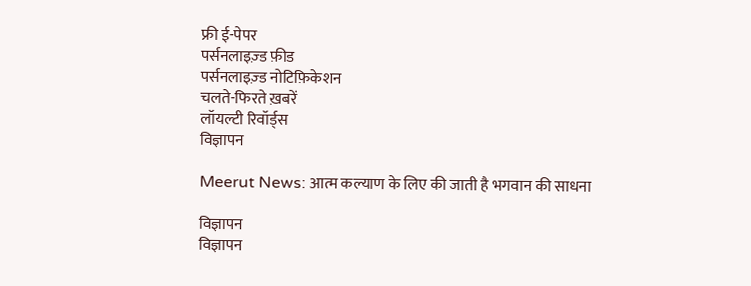फ्री ई-पेपर
पर्सनलाइज़्ड फ़ीड
पर्सनलाइज़्ड नोटिफ़िकेशन
चलते-फिरते ख़बरें
लॉयल्टी रिवॉर्ड्स
विज्ञापन

Meerut News: आत्म कल्याण के लिए की जाती है भगवान की साधना

विज्ञापन
विज्ञापन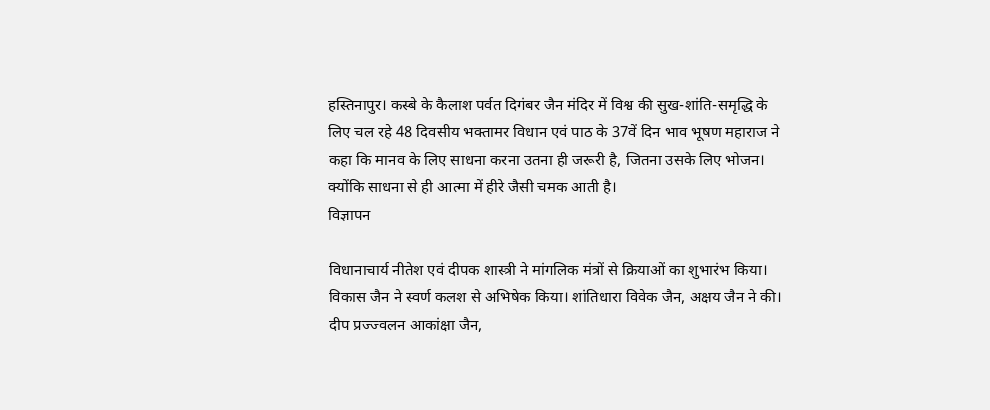हस्तिनापुर। कस्बे के कैलाश पर्वत दिगंबर जैन मंदिर में विश्व की सुख-शांति-समृद्धि के लिए चल रहे 48 दिवसीय भक्तामर विधान एवं पाठ के 37वें दिन भाव भूषण महाराज ने कहा कि मानव के लिए साधना करना उतना ही जरूरी है, जितना उसके लिए भोजन। क्योंकि साधना से ही आत्मा में हीरे जैसी चमक आती है।
विज्ञापन

विधानाचार्य नीतेश एवं दीपक शास्त्री ने मांगलिक मंत्रों से क्रियाओं का शुभारंभ किया। विकास जैन ने स्वर्ण कलश से अभिषेक किया। शांतिधारा विवेक जैन, अक्षय जैन ने की। दीप प्रज्ज्वलन आकांक्षा जैन,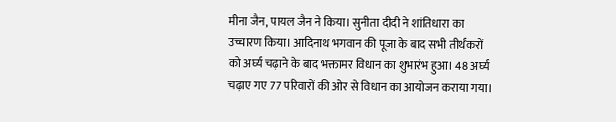मीना जैन, पायल जैन ने किया। सुनीता दीदी ने शांतिधारा का उच्चारण किया। आदिनाथ भगवान की पूजा के बाद सभी तीर्थंकरों को अर्घ्य चढ़ाने के बाद भक्तामर विधान का शुभारंभ हुआ। 48 अर्घ्य चढ़ाए गए 77 परिवारों की ओर से विधान का आयोजन कराया गया।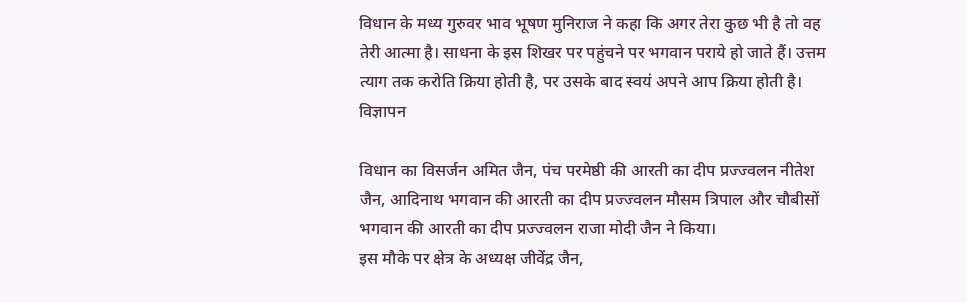विधान के मध्य गुरुवर भाव भूषण मुनिराज ने कहा कि अगर तेरा कुछ भी है तो वह तेरी आत्मा है। साधना के इस शिखर पर पहुंचने पर भगवान पराये हो जाते हैं। उत्तम त्याग तक करोति क्रिया होती है, पर उसके बाद स्वयं अपने आप क्रिया होती है।
विज्ञापन

विधान का विसर्जन अमित जैन, पंच परमेष्ठी की आरती का दीप प्रज्ज्वलन नीतेश जैन, आदिनाथ भगवान की आरती का दीप प्रज्ज्वलन मौसम त्रिपाल और चौबीसों भगवान की आरती का दीप प्रज्ज्वलन राजा मोदी जैन ने किया।
इस मौके पर क्षेत्र के अध्यक्ष जीवेंद्र जैन,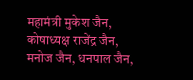महामंत्री मुकेश जैन, कोषाध्यक्ष राजेंद्र जैन, मनोज जैन, धनपाल जैन,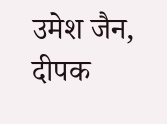उमेश जैन, दीपक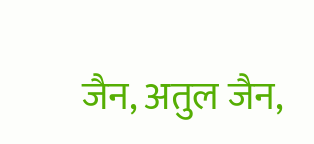जैन, अतुल जैन,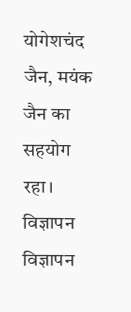योगेशचंद जैन, मयंक जैन का सहयोग रहा।
विज्ञापन
विज्ञापन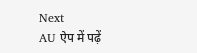Next
AU ऐप में पढ़ें